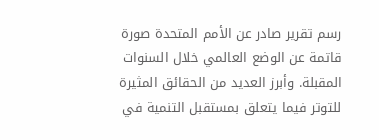رسم تقرير صادر عن الأمم المتحدة صورة قاتمة عن الوضع العالمي خلال السنوات المقبلة. وأبرز العديد من الحقائق المثيرة للتوتر فيما يتعلق بمستقبل التنمية في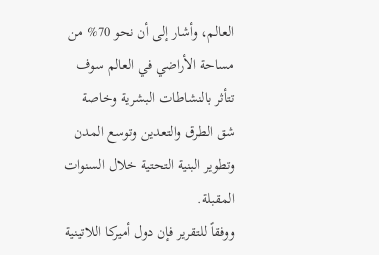العالم، وأشار إلى أن نحو 70% من مساحة الأراضي في العالم سوف تتأثر بالنشاطات البشرية وخاصة شق الطرق والتعدين وتوسع المدن وتطوير البنية التحتية خلال السنوات المقبلة.
ووفقاً للتقرير فإن دول أميركا اللاتينية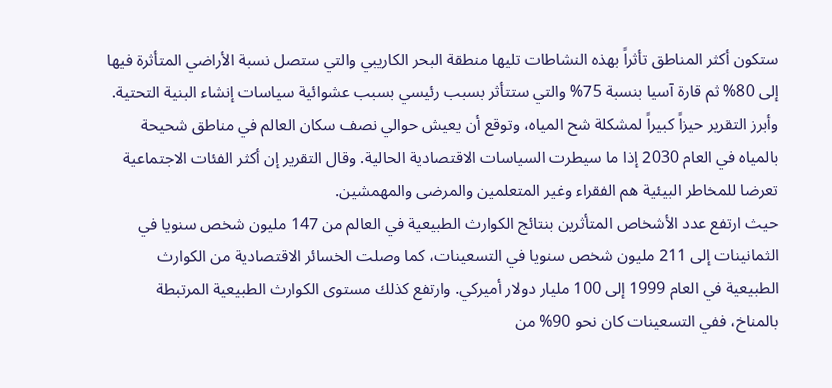ستكون أكثر المناطق تأثراً بهذه النشاطات تليها منطقة البحر الكاريبي والتي ستصل نسبة الأراضي المتأثرة فيها إلى 80% ثم قارة آسيا بنسبة 75% والتي ستتأثر بسبب رئيسي بسبب عشوائية سياسات إنشاء البنية التحتية.
وأبرز التقرير حيزاً كبيراً لمشكلة شح المياه، وتوقع أن يعيش حوالي نصف سكان العالم في مناطق شحيحة بالمياه في العام 2030 إذا ما سيطرت السياسات الاقتصادية الحالية. وقال التقرير إن أكثر الفئات الاجتماعية تعرضا للمخاطر البيئية هم الفقراء وغير المتعلمين والمرضى والمهمشين.
حيث ارتفع عدد الأشخاص المتأثرين بنتائج الكوارث الطبيعية في العالم من 147 مليون شخص سنويا في الثمانينات إلى 211 مليون شخص سنويا في التسعينات، كما وصلت الخسائر الاقتصادية من الكوارث الطبيعية في العام 1999 إلى 100 مليار دولار أميركي. وارتفع كذلك مستوى الكوارث الطبيعية المرتبطة بالمناخ، ففي التسعينات كان نحو 90% من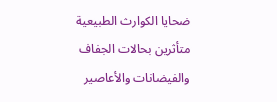ضحايا الكوارث الطبيعية متأثرين بحالات الجفاف والفيضانات والأعاصير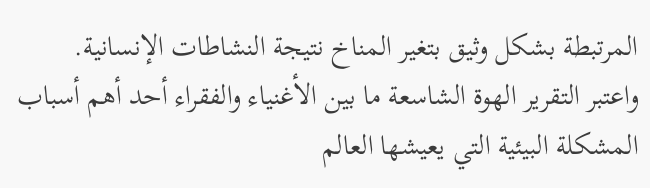المرتبطة بشكل وثيق بتغير المناخ نتيجة النشاطات الإنسانية.
واعتبر التقرير الهوة الشاسعة ما بين الأغنياء والفقراء أحد أهم أسباب المشكلة البيئية التي يعيشها العالم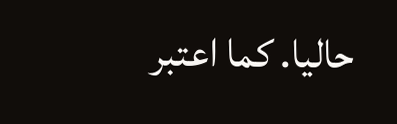حاليا. كما اعتبر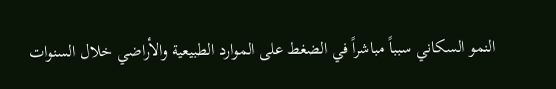النمو السكاني سبباً مباشراً في الضغط على الموارد الطبيعية والأراضي خلال السنوات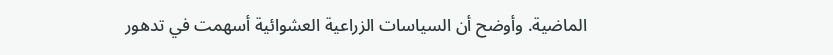الماضية. وأوضح أن السياسات الزراعية العشوائية أسهمت في تدهور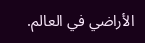الأراضي في العالم.